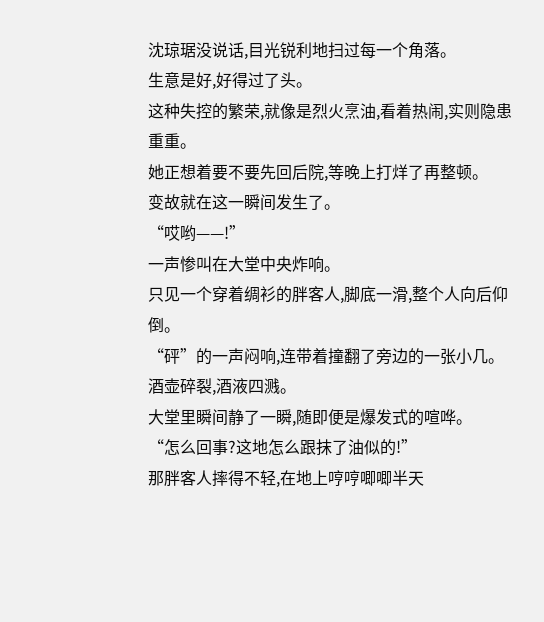沈琼琚没说话,目光锐利地扫过每一个角落。
生意是好,好得过了头。
这种失控的繁荣,就像是烈火烹油,看着热闹,实则隐患重重。
她正想着要不要先回后院,等晚上打烊了再整顿。
变故就在这一瞬间发生了。
“哎哟——!”
一声惨叫在大堂中央炸响。
只见一个穿着绸衫的胖客人,脚底一滑,整个人向后仰倒。
“砰”的一声闷响,连带着撞翻了旁边的一张小几。
酒壶碎裂,酒液四溅。
大堂里瞬间静了一瞬,随即便是爆发式的喧哗。
“怎么回事?这地怎么跟抹了油似的!”
那胖客人摔得不轻,在地上哼哼唧唧半天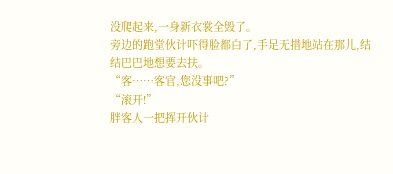没爬起来,一身新衣裳全毁了。
旁边的跑堂伙计吓得脸都白了,手足无措地站在那儿,结结巴巴地想要去扶。
“客……客官,您没事吧?”
“滚开!”
胖客人一把挥开伙计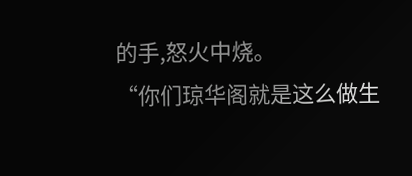的手,怒火中烧。
“你们琼华阁就是这么做生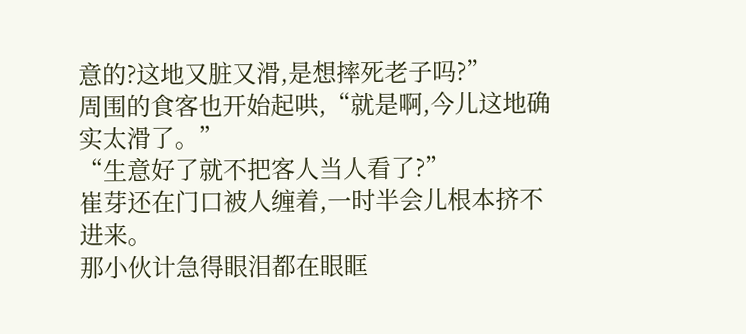意的?这地又脏又滑,是想摔死老子吗?”
周围的食客也开始起哄,“就是啊,今儿这地确实太滑了。”
“生意好了就不把客人当人看了?”
崔芽还在门口被人缠着,一时半会儿根本挤不进来。
那小伙计急得眼泪都在眼眶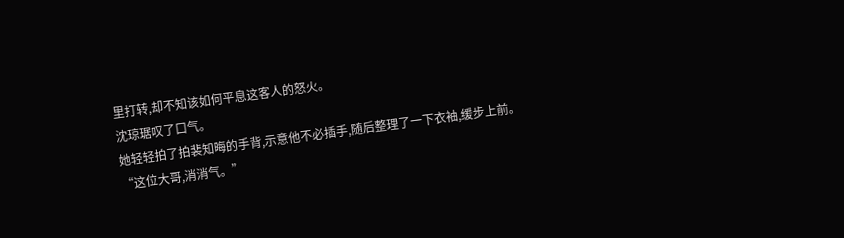里打转,却不知该如何平息这客人的怒火。
沈琼琚叹了口气。
她轻轻拍了拍裴知晦的手背,示意他不必插手,随后整理了一下衣袖,缓步上前。
“这位大哥,消消气。”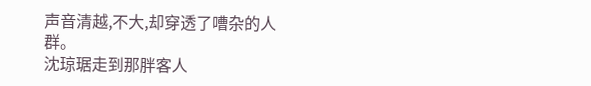声音清越,不大,却穿透了嘈杂的人群。
沈琼琚走到那胖客人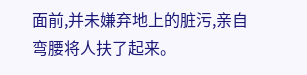面前,并未嫌弃地上的脏污,亲自弯腰将人扶了起来。